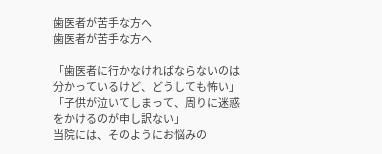歯医者が苦手な方へ
歯医者が苦手な方へ

「歯医者に行かなければならないのは分かっているけど、どうしても怖い」
「子供が泣いてしまって、周りに迷惑をかけるのが申し訳ない」
当院には、そのようにお悩みの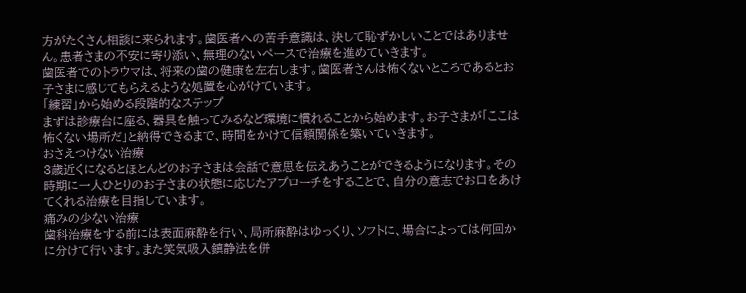方がたくさん相談に来られます。歯医者への苦手意識は、決して恥ずかしいことではありません。患者さまの不安に寄り添い、無理のないペースで治療を進めていきます。
歯医者でのトラウマは、将来の歯の健康を左右します。歯医者さんは怖くないところであるとお子さまに感じてもらえるような処置を心がけています。
「練習」から始める段階的なステップ
まずは診療台に座る、器具を触ってみるなど環境に慣れることから始めます。お子さまが「ここは怖くない場所だ」と納得できるまで、時間をかけて信頼関係を築いていきます。
おさえつけない治療
3歳近くになるとほとんどのお子さまは会話で意思を伝えあうことができるようになります。その時期に一人ひとりのお子さまの状態に応じたアプローチをすることで、自分の意志でお口をあけてくれる治療を目指しています。
痛みの少ない治療
歯科治療をする前には表面麻酔を行い、局所麻酔はゆっくり、ソフトに、場合によっては何回かに分けて行います。また笑気吸入鎮静法を併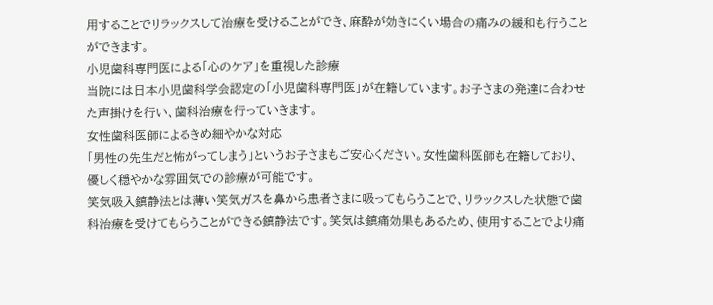用することでリラックスして治療を受けることができ、麻酔が効きにくい場合の痛みの緩和も行うことができます。
小児歯科専門医による「心のケア」を重視した診療
当院には日本小児歯科学会認定の「小児歯科専門医」が在籍しています。お子さまの発達に合わせた声掛けを行い、歯科治療を行っていきます。
女性歯科医師によるきめ細やかな対応
「男性の先生だと怖がってしまう」というお子さまもご安心ください。女性歯科医師も在籍しており、優しく穏やかな雰囲気での診療が可能です。
笑気吸入鎮静法とは薄い笑気ガスを鼻から患者さまに吸ってもらうことで、リラックスした状態で歯科治療を受けてもらうことができる鎮静法です。笑気は鎮痛効果もあるため、使用することでより痛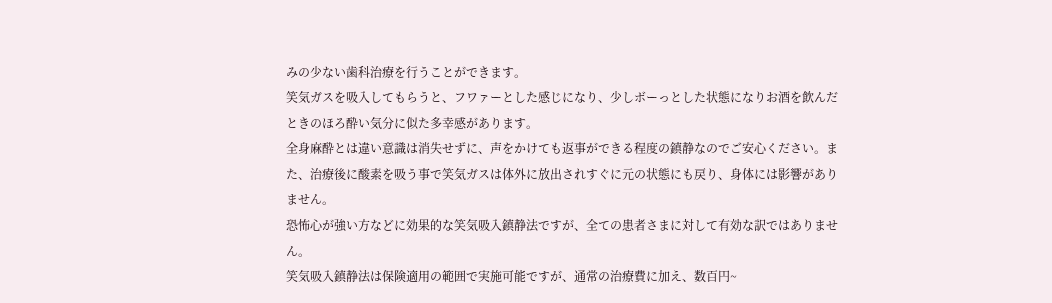みの少ない歯科治療を行うことができます。
笑気ガスを吸入してもらうと、フワァーとした感じになり、少しボーっとした状態になりお酒を飲んだときのほろ酔い気分に似た多幸感があります。
全身麻酔とは違い意識は消失せずに、声をかけても返事ができる程度の鎮静なのでご安心ください。また、治療後に酸素を吸う事で笑気ガスは体外に放出されすぐに元の状態にも戻り、身体には影響がありません。
恐怖心が強い方などに効果的な笑気吸入鎮静法ですが、全ての患者さまに対して有効な訳ではありません。
笑気吸入鎮静法は保険適用の範囲で実施可能ですが、通常の治療費に加え、数百円~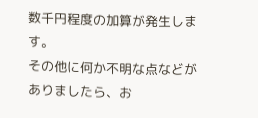数千円程度の加算が発生します。
その他に何か不明な点などがありましたら、お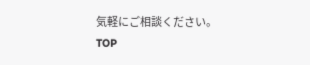気軽にご相談ください。
TOP